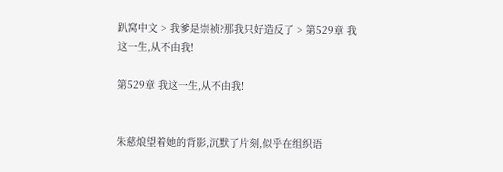趴窝中文 > 我爹是崇祯?那我只好造反了 > 第529章 我这一生,从不由我!

第529章 我这一生,从不由我!


朱慈烺望着她的背影,沉默了片刻,似乎在组织语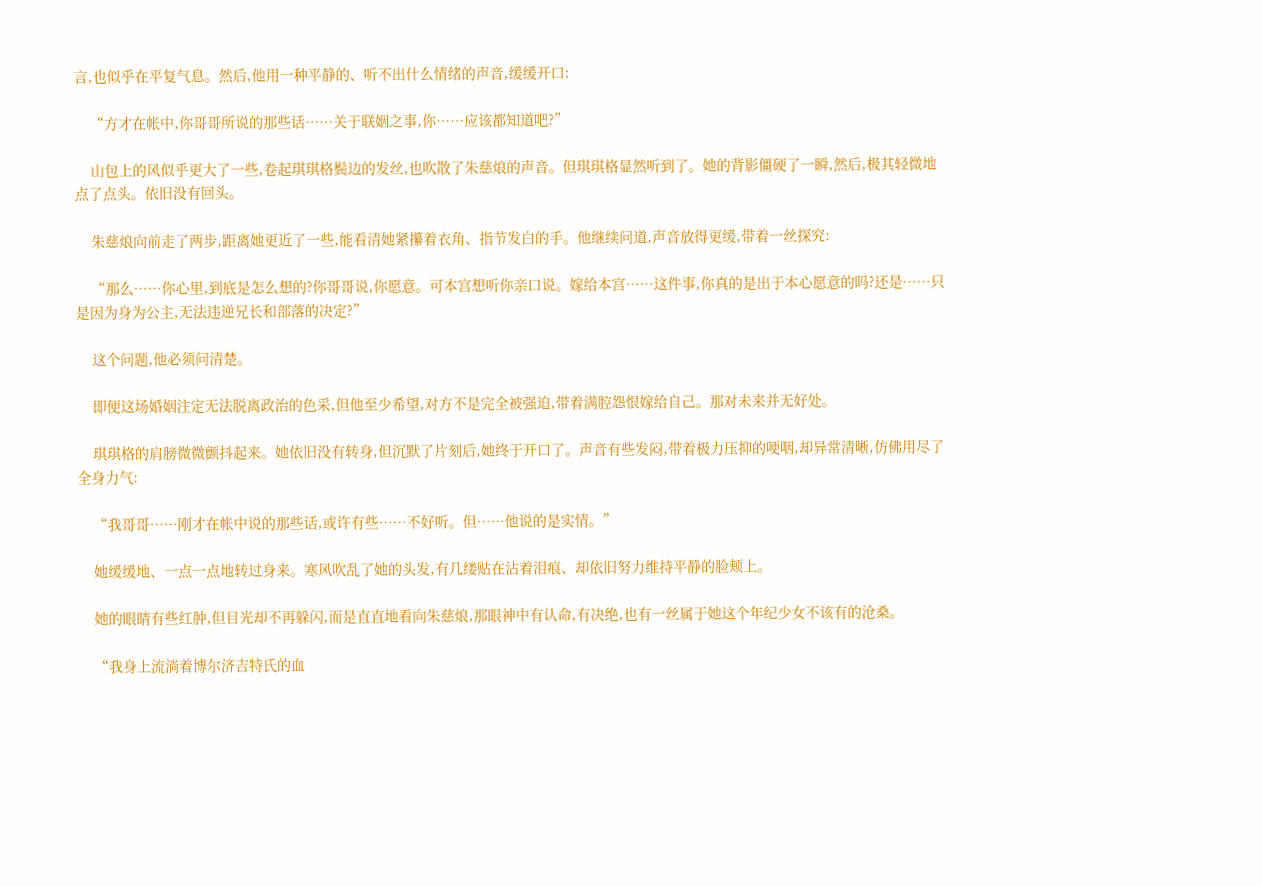言,也似乎在平复气息。然后,他用一种平静的、听不出什么情绪的声音,缓缓开口:

    “方才在帐中,你哥哥所说的那些话……关于联姻之事,你……应该都知道吧?”

    山包上的风似乎更大了一些,卷起琪琪格鬓边的发丝,也吹散了朱慈烺的声音。但琪琪格显然听到了。她的背影僵硬了一瞬,然后,极其轻微地点了点头。依旧没有回头。

    朱慈烺向前走了两步,距离她更近了一些,能看清她紧攥着衣角、指节发白的手。他继续问道,声音放得更缓,带着一丝探究:

    “那么……你心里,到底是怎么想的?你哥哥说,你愿意。可本宫想听你亲口说。嫁给本宫……这件事,你真的是出于本心愿意的吗?还是……只是因为身为公主,无法违逆兄长和部落的决定?”

    这个问题,他必须问清楚。

    即便这场婚姻注定无法脱离政治的色采,但他至少希望,对方不是完全被强迫,带着满腔怨恨嫁给自己。那对未来并无好处。

    琪琪格的肩膀微微颤抖起来。她依旧没有转身,但沉默了片刻后,她终于开口了。声音有些发闷,带着极力压抑的哽咽,却异常清晰,仿佛用尽了全身力气:

    “我哥哥……刚才在帐中说的那些话,或许有些……不好听。但……他说的是实情。”

    她缓缓地、一点一点地转过身来。寒风吹乱了她的头发,有几缕贴在沾着泪痕、却依旧努力维持平静的脸颊上。

    她的眼睛有些红肿,但目光却不再躲闪,而是直直地看向朱慈烺,那眼神中有认命,有决绝,也有一丝属于她这个年纪少女不该有的沧桑。

    “我身上流淌着博尔济吉特氏的血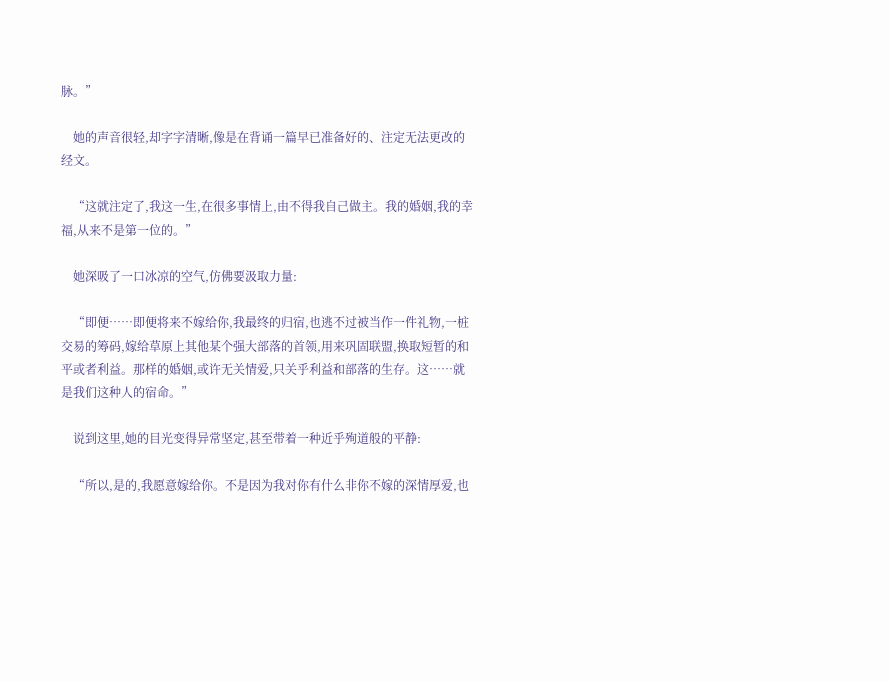脉。”

    她的声音很轻,却字字清晰,像是在背诵一篇早已准备好的、注定无法更改的经文。

    “这就注定了,我这一生,在很多事情上,由不得我自己做主。我的婚姻,我的幸福,从来不是第一位的。”

    她深吸了一口冰凉的空气,仿佛要汲取力量:

    “即便……即便将来不嫁给你,我最终的归宿,也逃不过被当作一件礼物,一桩交易的筹码,嫁给草原上其他某个强大部落的首领,用来巩固联盟,换取短暂的和平或者利益。那样的婚姻,或许无关情爱,只关乎利益和部落的生存。这……就是我们这种人的宿命。”

    说到这里,她的目光变得异常坚定,甚至带着一种近乎殉道般的平静:

    “所以,是的,我愿意嫁给你。不是因为我对你有什么非你不嫁的深情厚爱,也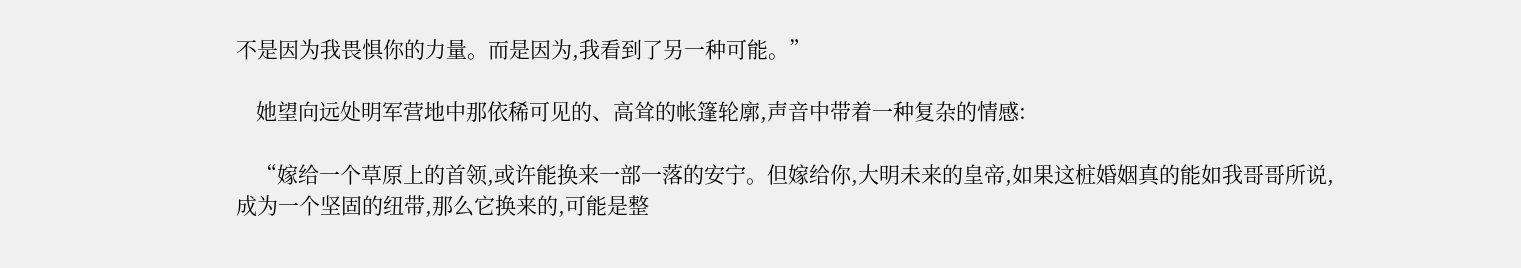不是因为我畏惧你的力量。而是因为,我看到了另一种可能。”

    她望向远处明军营地中那依稀可见的、高耸的帐篷轮廓,声音中带着一种复杂的情感:

    “嫁给一个草原上的首领,或许能换来一部一落的安宁。但嫁给你,大明未来的皇帝,如果这桩婚姻真的能如我哥哥所说,成为一个坚固的纽带,那么它换来的,可能是整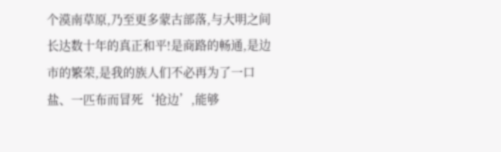个漠南草原,乃至更多蒙古部落,与大明之间长达数十年的真正和平!是商路的畅通,是边市的繁荣,是我的族人们不必再为了一口盐、一匹布而冒死‘抢边’,能够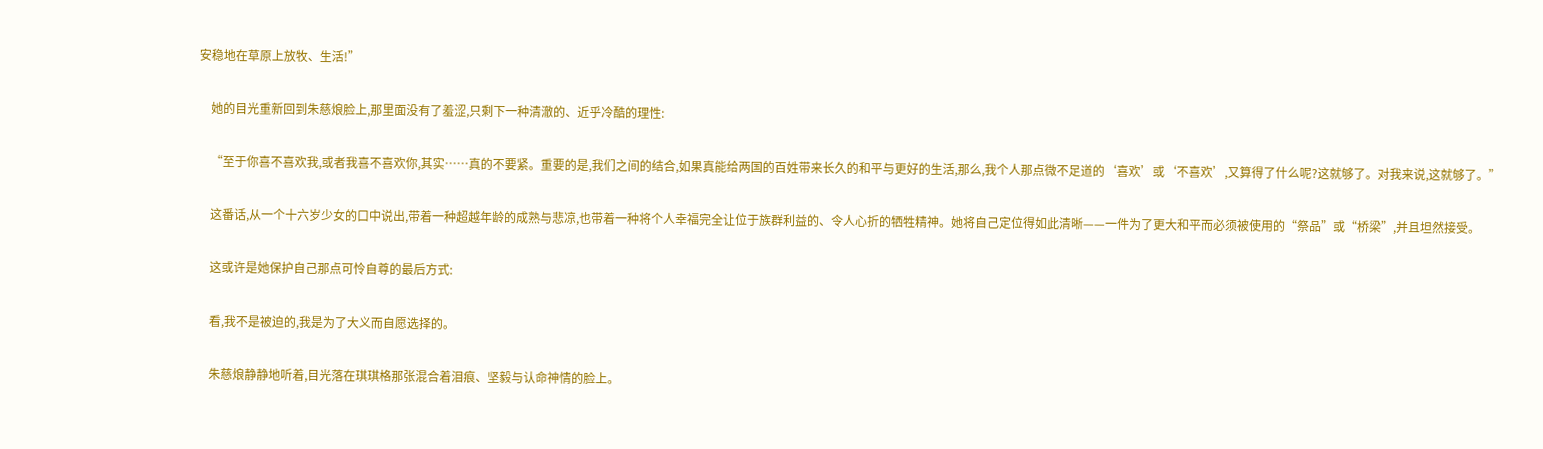安稳地在草原上放牧、生活!”

    她的目光重新回到朱慈烺脸上,那里面没有了羞涩,只剩下一种清澈的、近乎冷酷的理性:

    “至于你喜不喜欢我,或者我喜不喜欢你,其实……真的不要紧。重要的是,我们之间的结合,如果真能给两国的百姓带来长久的和平与更好的生活,那么,我个人那点微不足道的‘喜欢’或‘不喜欢’,又算得了什么呢?这就够了。对我来说,这就够了。”

    这番话,从一个十六岁少女的口中说出,带着一种超越年龄的成熟与悲凉,也带着一种将个人幸福完全让位于族群利益的、令人心折的牺牲精神。她将自己定位得如此清晰——一件为了更大和平而必须被使用的“祭品”或“桥梁”,并且坦然接受。

    这或许是她保护自己那点可怜自尊的最后方式:

    看,我不是被迫的,我是为了大义而自愿选择的。

    朱慈烺静静地听着,目光落在琪琪格那张混合着泪痕、坚毅与认命神情的脸上。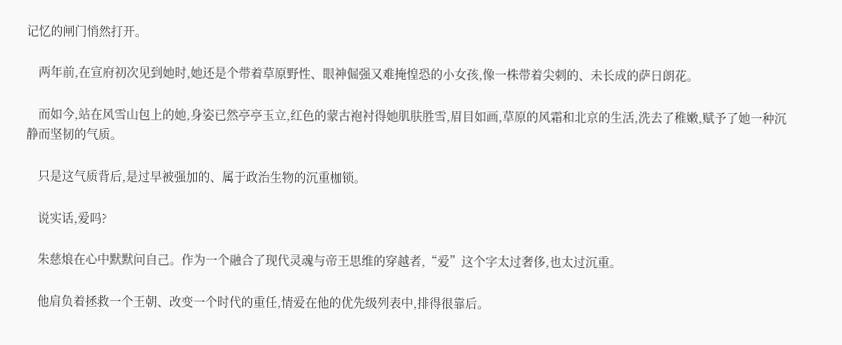记忆的闸门悄然打开。

    两年前,在宣府初次见到她时,她还是个带着草原野性、眼神倔强又难掩惶恐的小女孩,像一株带着尖刺的、未长成的萨日朗花。

    而如今,站在风雪山包上的她,身姿已然亭亭玉立,红色的蒙古袍衬得她肌肤胜雪,眉目如画,草原的风霜和北京的生活,洗去了稚嫩,赋予了她一种沉静而坚韧的气质。

    只是这气质背后,是过早被强加的、属于政治生物的沉重枷锁。

    说实话,爱吗?

    朱慈烺在心中默默问自己。作为一个融合了现代灵魂与帝王思维的穿越者,“爱”这个字太过奢侈,也太过沉重。

    他肩负着拯救一个王朝、改变一个时代的重任,情爱在他的优先级列表中,排得很靠后。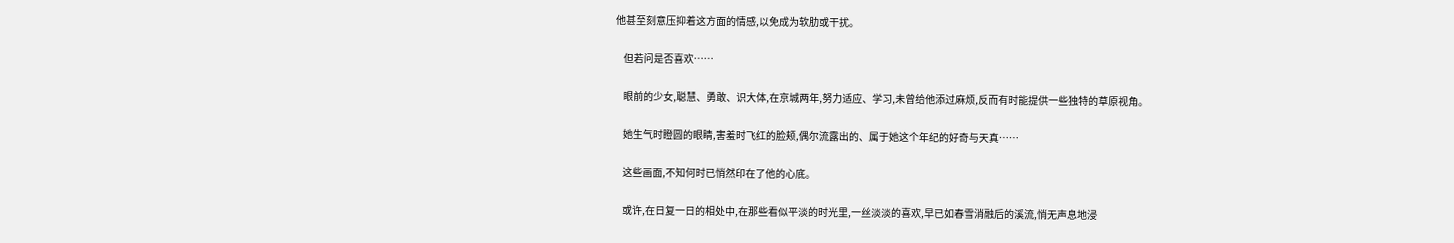他甚至刻意压抑着这方面的情感,以免成为软肋或干扰。

    但若问是否喜欢……

    眼前的少女,聪慧、勇敢、识大体,在京城两年,努力适应、学习,未曾给他添过麻烦,反而有时能提供一些独特的草原视角。

    她生气时瞪圆的眼睛,害羞时飞红的脸颊,偶尔流露出的、属于她这个年纪的好奇与天真……

    这些画面,不知何时已悄然印在了他的心底。

    或许,在日复一日的相处中,在那些看似平淡的时光里,一丝淡淡的喜欢,早已如春雪消融后的溪流,悄无声息地浸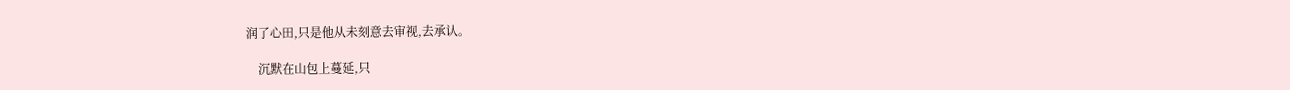润了心田,只是他从未刻意去审视,去承认。

    沉默在山包上蔓延,只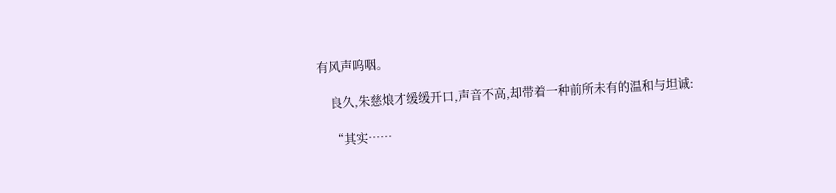有风声呜咽。

    良久,朱慈烺才缓缓开口,声音不高,却带着一种前所未有的温和与坦诚:

    “其实……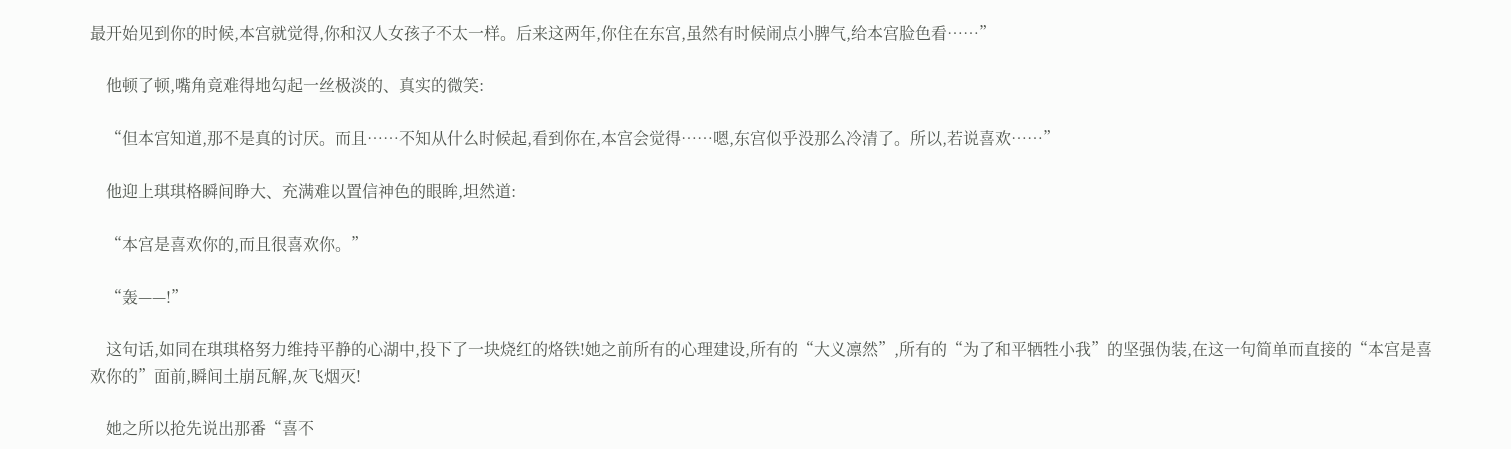最开始见到你的时候,本宫就觉得,你和汉人女孩子不太一样。后来这两年,你住在东宫,虽然有时候闹点小脾气,给本宫脸色看……”

    他顿了顿,嘴角竟难得地勾起一丝极淡的、真实的微笑:

    “但本宫知道,那不是真的讨厌。而且……不知从什么时候起,看到你在,本宫会觉得……嗯,东宫似乎没那么冷清了。所以,若说喜欢……”

    他迎上琪琪格瞬间睁大、充满难以置信神色的眼眸,坦然道:

    “本宫是喜欢你的,而且很喜欢你。”

    “轰——!”

    这句话,如同在琪琪格努力维持平静的心湖中,投下了一块烧红的烙铁!她之前所有的心理建设,所有的“大义凛然”,所有的“为了和平牺牲小我”的坚强伪装,在这一句简单而直接的“本宫是喜欢你的”面前,瞬间土崩瓦解,灰飞烟灭!

    她之所以抢先说出那番“喜不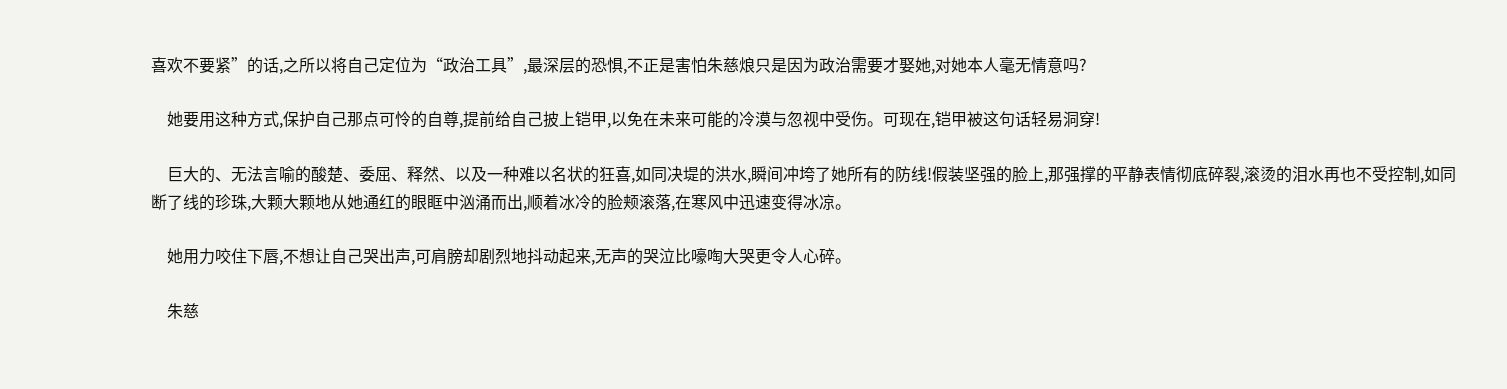喜欢不要紧”的话,之所以将自己定位为“政治工具”,最深层的恐惧,不正是害怕朱慈烺只是因为政治需要才娶她,对她本人毫无情意吗?

    她要用这种方式,保护自己那点可怜的自尊,提前给自己披上铠甲,以免在未来可能的冷漠与忽视中受伤。可现在,铠甲被这句话轻易洞穿!

    巨大的、无法言喻的酸楚、委屈、释然、以及一种难以名状的狂喜,如同决堤的洪水,瞬间冲垮了她所有的防线!假装坚强的脸上,那强撑的平静表情彻底碎裂,滚烫的泪水再也不受控制,如同断了线的珍珠,大颗大颗地从她通红的眼眶中汹涌而出,顺着冰冷的脸颊滚落,在寒风中迅速变得冰凉。

    她用力咬住下唇,不想让自己哭出声,可肩膀却剧烈地抖动起来,无声的哭泣比嚎啕大哭更令人心碎。

    朱慈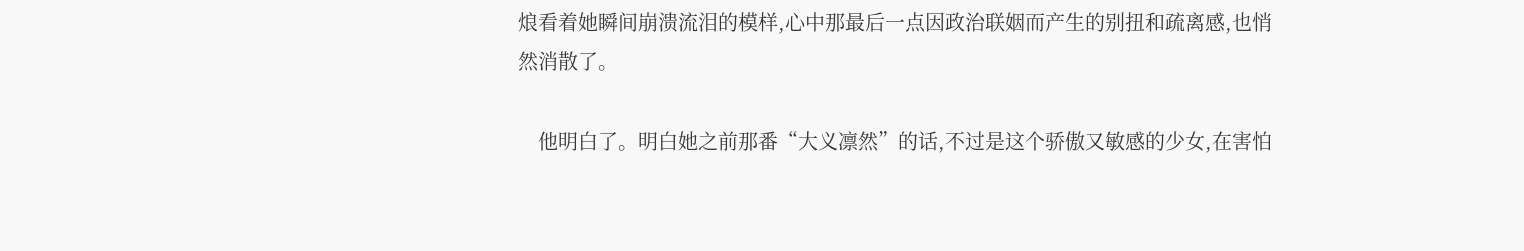烺看着她瞬间崩溃流泪的模样,心中那最后一点因政治联姻而产生的别扭和疏离感,也悄然消散了。

    他明白了。明白她之前那番“大义凛然”的话,不过是这个骄傲又敏感的少女,在害怕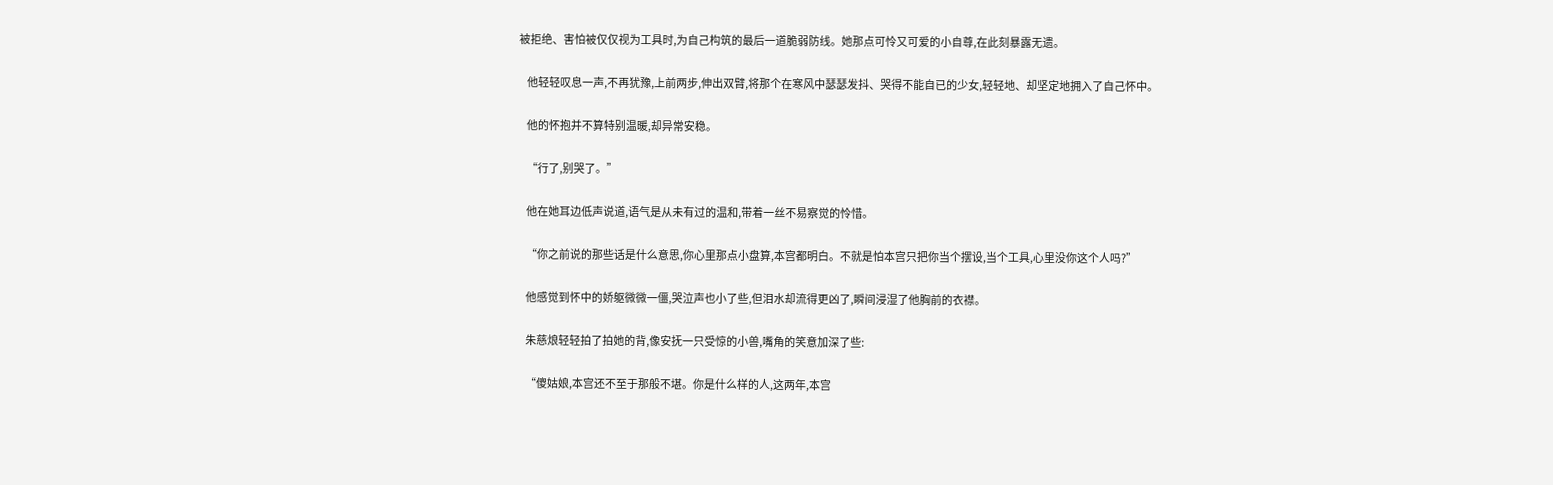被拒绝、害怕被仅仅视为工具时,为自己构筑的最后一道脆弱防线。她那点可怜又可爱的小自尊,在此刻暴露无遗。

    他轻轻叹息一声,不再犹豫,上前两步,伸出双臂,将那个在寒风中瑟瑟发抖、哭得不能自已的少女,轻轻地、却坚定地拥入了自己怀中。

    他的怀抱并不算特别温暖,却异常安稳。

    “行了,别哭了。”

    他在她耳边低声说道,语气是从未有过的温和,带着一丝不易察觉的怜惜。

    “你之前说的那些话是什么意思,你心里那点小盘算,本宫都明白。不就是怕本宫只把你当个摆设,当个工具,心里没你这个人吗?”

    他感觉到怀中的娇躯微微一僵,哭泣声也小了些,但泪水却流得更凶了,瞬间浸湿了他胸前的衣襟。

    朱慈烺轻轻拍了拍她的背,像安抚一只受惊的小兽,嘴角的笑意加深了些:

    “傻姑娘,本宫还不至于那般不堪。你是什么样的人,这两年,本宫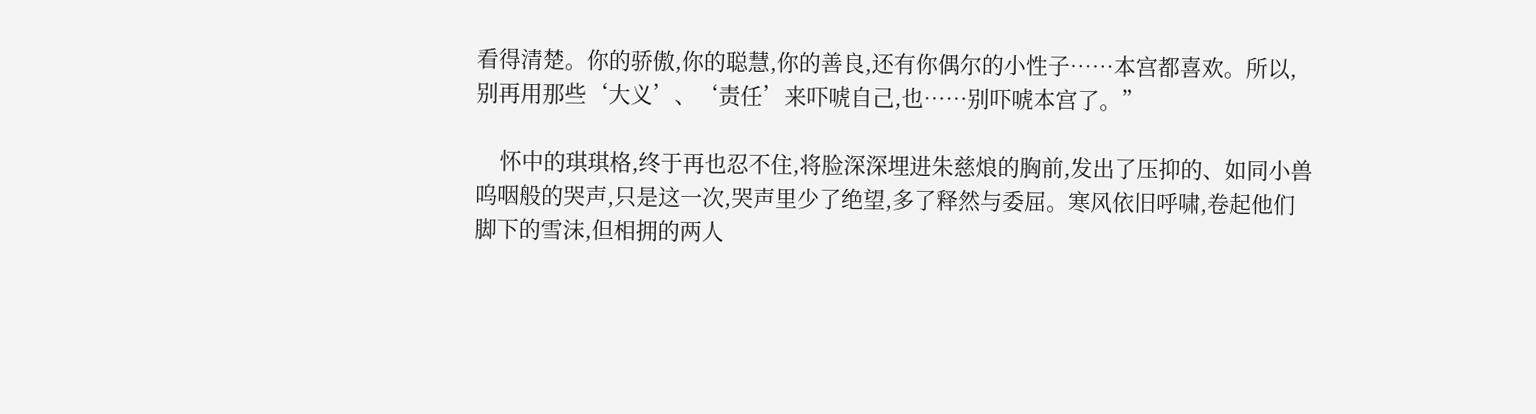看得清楚。你的骄傲,你的聪慧,你的善良,还有你偶尔的小性子……本宫都喜欢。所以,别再用那些‘大义’、‘责任’来吓唬自己,也……别吓唬本宫了。”

    怀中的琪琪格,终于再也忍不住,将脸深深埋进朱慈烺的胸前,发出了压抑的、如同小兽呜咽般的哭声,只是这一次,哭声里少了绝望,多了释然与委屈。寒风依旧呼啸,卷起他们脚下的雪沫,但相拥的两人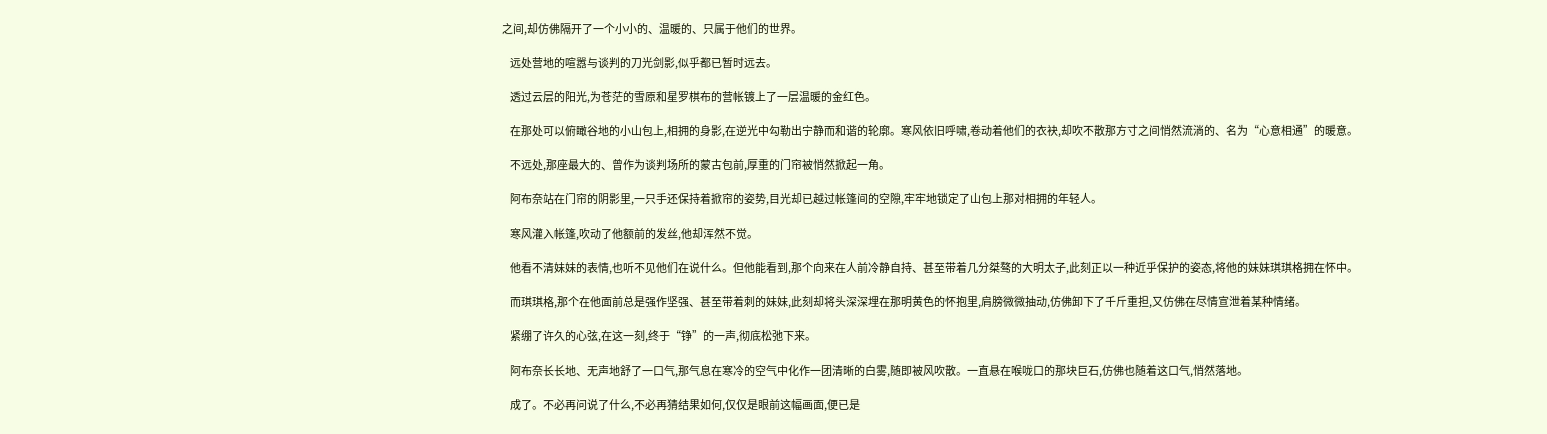之间,却仿佛隔开了一个小小的、温暖的、只属于他们的世界。

    远处营地的喧嚣与谈判的刀光剑影,似乎都已暂时远去。

    透过云层的阳光,为苍茫的雪原和星罗棋布的营帐镀上了一层温暖的金红色。

    在那处可以俯瞰谷地的小山包上,相拥的身影,在逆光中勾勒出宁静而和谐的轮廓。寒风依旧呼啸,卷动着他们的衣袂,却吹不散那方寸之间悄然流淌的、名为“心意相通”的暖意。

    不远处,那座最大的、曾作为谈判场所的蒙古包前,厚重的门帘被悄然掀起一角。

    阿布奈站在门帘的阴影里,一只手还保持着掀帘的姿势,目光却已越过帐篷间的空隙,牢牢地锁定了山包上那对相拥的年轻人。

    寒风灌入帐篷,吹动了他额前的发丝,他却浑然不觉。

    他看不清妹妹的表情,也听不见他们在说什么。但他能看到,那个向来在人前冷静自持、甚至带着几分桀骜的大明太子,此刻正以一种近乎保护的姿态,将他的妹妹琪琪格拥在怀中。

    而琪琪格,那个在他面前总是强作坚强、甚至带着刺的妹妹,此刻却将头深深埋在那明黄色的怀抱里,肩膀微微抽动,仿佛卸下了千斤重担,又仿佛在尽情宣泄着某种情绪。

    紧绷了许久的心弦,在这一刻,终于“铮”的一声,彻底松弛下来。

    阿布奈长长地、无声地舒了一口气,那气息在寒冷的空气中化作一团清晰的白雾,随即被风吹散。一直悬在喉咙口的那块巨石,仿佛也随着这口气,悄然落地。

    成了。不必再问说了什么,不必再猜结果如何,仅仅是眼前这幅画面,便已是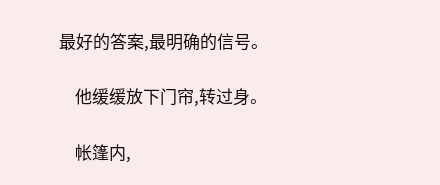最好的答案,最明确的信号。

    他缓缓放下门帘,转过身。

    帐篷内,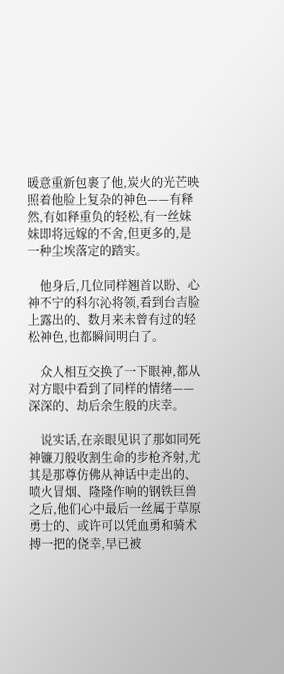暖意重新包裹了他,炭火的光芒映照着他脸上复杂的神色——有释然,有如释重负的轻松,有一丝妹妹即将远嫁的不舍,但更多的,是一种尘埃落定的踏实。

    他身后,几位同样翘首以盼、心神不宁的科尔沁将领,看到台吉脸上露出的、数月来未曾有过的轻松神色,也都瞬间明白了。

    众人相互交换了一下眼神,都从对方眼中看到了同样的情绪——深深的、劫后余生般的庆幸。

    说实话,在亲眼见识了那如同死神镰刀般收割生命的步枪齐射,尤其是那尊仿佛从神话中走出的、喷火冒烟、隆隆作响的钢铁巨兽之后,他们心中最后一丝属于草原勇士的、或许可以凭血勇和骑术搏一把的侥幸,早已被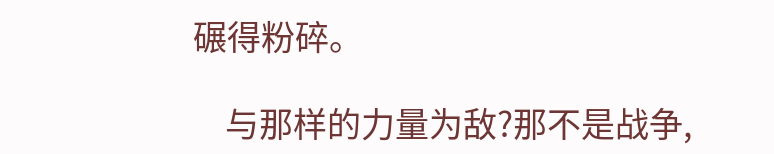碾得粉碎。

    与那样的力量为敌?那不是战争,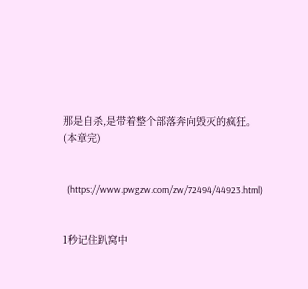那是自杀,是带着整个部落奔向毁灭的疯狂。(本章完)


  (https://www.pwgzw.com/zw/72494/44923.html)


1秒记住趴窝中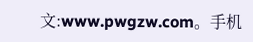文:www.pwgzw.com。手机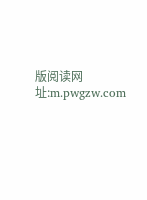版阅读网址:m.pwgzw.com